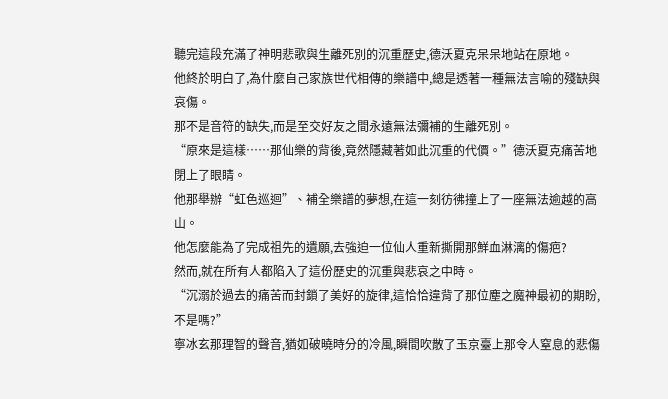聽完這段充滿了神明悲歌與生離死別的沉重歷史,德沃夏克呆呆地站在原地。
他終於明白了,為什麼自己家族世代相傳的樂譜中,總是透著一種無法言喻的殘缺與哀傷。
那不是音符的缺失,而是至交好友之間永遠無法彌補的生離死別。
“原來是這樣……那仙樂的背後,竟然隱藏著如此沉重的代價。”德沃夏克痛苦地閉上了眼睛。
他那舉辦“虹色巡迴”、補全樂譜的夢想,在這一刻彷彿撞上了一座無法逾越的高山。
他怎麼能為了完成祖先的遺願,去強迫一位仙人重新撕開那鮮血淋漓的傷疤?
然而,就在所有人都陷入了這份歷史的沉重與悲哀之中時。
“沉溺於過去的痛苦而封鎖了美好的旋律,這恰恰違背了那位塵之魔神最初的期盼,不是嗎?”
寧冰玄那理智的聲音,猶如破曉時分的冷風,瞬間吹散了玉京臺上那令人窒息的悲傷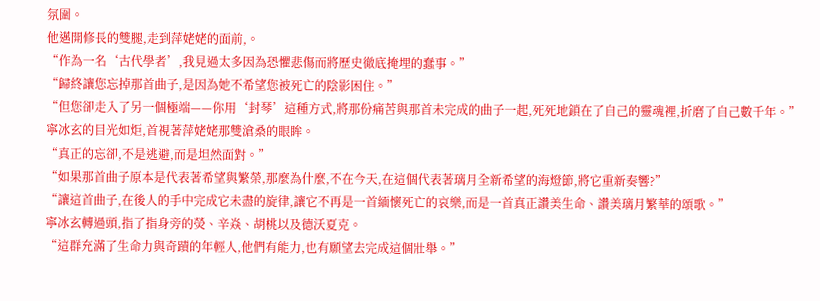氛圍。
他邁開修長的雙腿,走到萍姥姥的面前,。
“作為一名‘古代學者’,我見過太多因為恐懼悲傷而將歷史徹底掩埋的蠢事。”
“歸終讓您忘掉那首曲子,是因為她不希望您被死亡的陰影困住。”
“但您卻走入了另一個極端——你用‘封琴’這種方式,將那份痛苦與那首未完成的曲子一起,死死地鎖在了自己的靈魂裡,折磨了自己數千年。”
寧冰玄的目光如炬,首視著萍姥姥那雙滄桑的眼眸。
“真正的忘卻,不是逃避,而是坦然面對。”
“如果那首曲子原本是代表著希望與繁榮,那麼為什麼,不在今天,在這個代表著璃月全新希望的海燈節,將它重新奏響?”
“讓這首曲子,在後人的手中完成它未盡的旋律,讓它不再是一首緬懷死亡的哀樂,而是一首真正讚美生命、讚美璃月繁華的頌歌。”
寧冰玄轉過頭,指了指身旁的熒、辛焱、胡桃以及德沃夏克。
“這群充滿了生命力與奇蹟的年輕人,他們有能力,也有願望去完成這個壯舉。”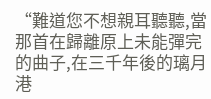“難道您不想親耳聽聽,當那首在歸離原上未能彈完的曲子,在三千年後的璃月港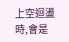上空迴盪時,會是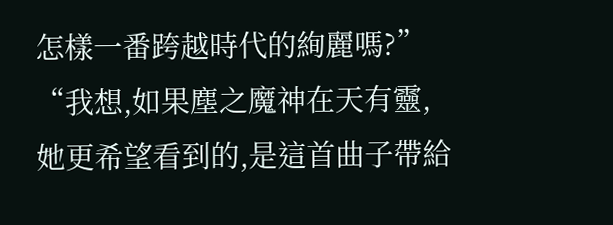怎樣一番跨越時代的絢麗嗎?”
“我想,如果塵之魔神在天有靈,她更希望看到的,是這首曲子帶給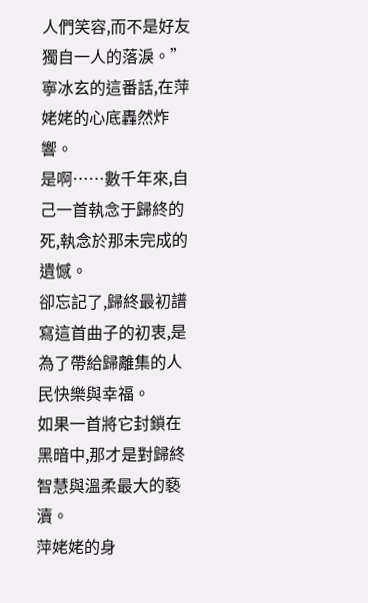人們笑容,而不是好友獨自一人的落淚。”
寧冰玄的這番話,在萍姥姥的心底轟然炸響。
是啊……數千年來,自己一首執念于歸終的死,執念於那未完成的遺憾。
卻忘記了,歸終最初譜寫這首曲子的初衷,是為了帶給歸離集的人民快樂與幸福。
如果一首將它封鎖在黑暗中,那才是對歸終智慧與溫柔最大的褻瀆。
萍姥姥的身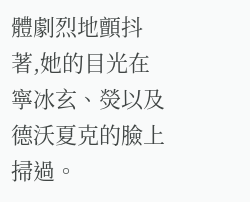體劇烈地顫抖著,她的目光在寧冰玄、熒以及德沃夏克的臉上掃過。